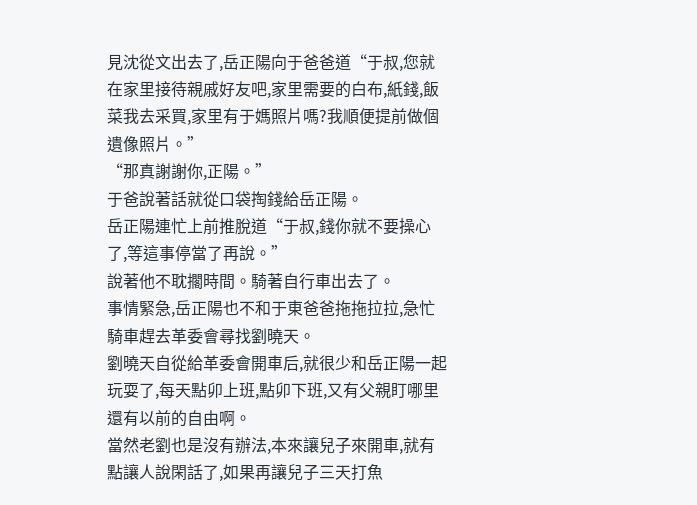見沈從文出去了,岳正陽向于爸爸道“于叔,您就在家里接待親戚好友吧,家里需要的白布,紙錢,飯菜我去采買,家里有于媽照片嗎?我順便提前做個遺像照片。”
“那真謝謝你,正陽。”
于爸說著話就從口袋掏錢給岳正陽。
岳正陽連忙上前推脫道“于叔,錢你就不要操心了,等這事停當了再說。”
說著他不耽擱時間。騎著自行車出去了。
事情緊急,岳正陽也不和于東爸爸拖拖拉拉,急忙騎車趕去革委會尋找劉曉天。
劉曉天自從給革委會開車后,就很少和岳正陽一起玩耍了,每天點卯上班,點卯下班,又有父親盯哪里還有以前的自由啊。
當然老劉也是沒有辦法,本來讓兒子來開車,就有點讓人說閑話了,如果再讓兒子三天打魚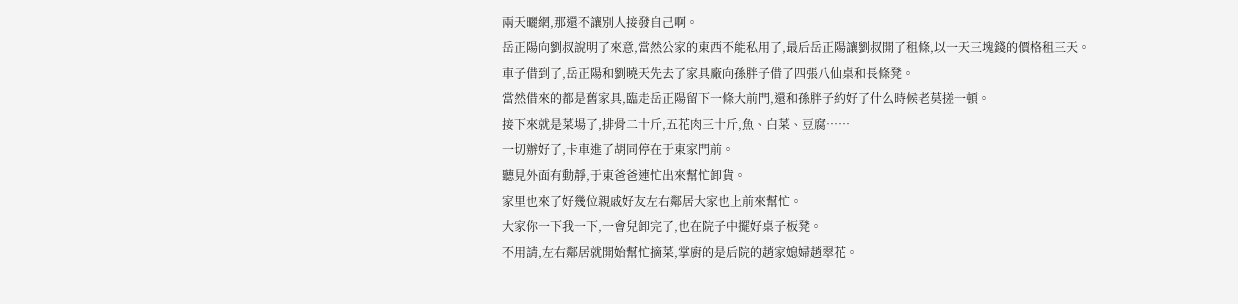兩天曬網,那還不讓別人接發自己啊。
岳正陽向劉叔說明了來意,當然公家的東西不能私用了,最后岳正陽讓劉叔開了租條,以一天三塊錢的價格租三天。
車子借到了,岳正陽和劉曉天先去了家具廠向孫胖子借了四張八仙桌和長條凳。
當然借來的都是舊家具,臨走岳正陽留下一條大前門,還和孫胖子約好了什么時候老莫搓一頓。
接下來就是菜場了,排骨二十斤,五花肉三十斤,魚、白菜、豆腐……
一切辦好了,卡車進了胡同停在于東家門前。
聽見外面有動靜,于東爸爸連忙出來幫忙卸貨。
家里也來了好幾位親戚好友左右鄰居大家也上前來幫忙。
大家你一下我一下,一會兒卸完了,也在院子中擺好桌子板凳。
不用請,左右鄰居就開始幫忙摘菜,掌廚的是后院的趙家媳婦趙翠花。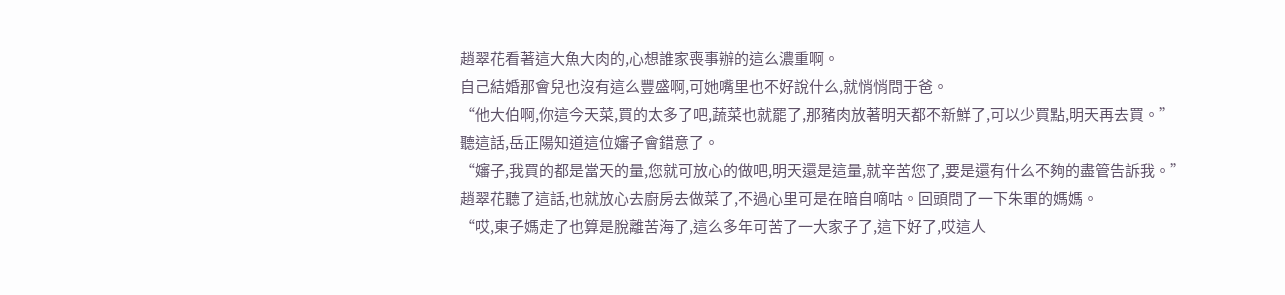趙翠花看著這大魚大肉的,心想誰家喪事辦的這么濃重啊。
自己結婚那會兒也沒有這么豐盛啊,可她嘴里也不好說什么,就悄悄問于爸。
“他大伯啊,你這今天菜,買的太多了吧,蔬菜也就罷了,那豬肉放著明天都不新鮮了,可以少買點,明天再去買。”
聽這話,岳正陽知道這位嬸子會錯意了。
“嬸子,我買的都是當天的量,您就可放心的做吧,明天還是這量,就辛苦您了,要是還有什么不夠的盡管告訴我。”
趙翠花聽了這話,也就放心去廚房去做菜了,不過心里可是在暗自嘀咕。回頭問了一下朱軍的媽媽。
“哎,東子媽走了也算是脫離苦海了,這么多年可苦了一大家子了,這下好了,哎這人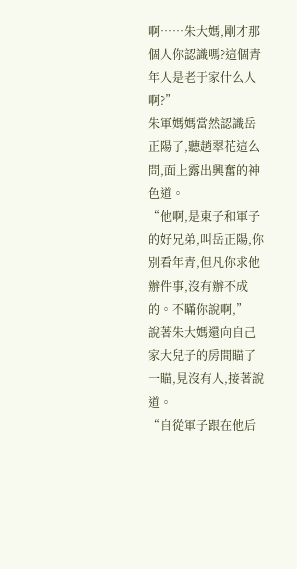啊……朱大媽,剛才那個人你認識嗎?這個青年人是老于家什么人啊?”
朱軍媽媽當然認識岳正陽了,聽趙翠花這么問,面上露出興奮的神色道。
“他啊,是東子和軍子的好兄弟,叫岳正陽,你別看年青,但凡你求他辦件事,沒有辦不成的。不瞞你說啊,”
說著朱大媽還向自己家大兒子的房間瞄了一瞄,見沒有人,接著說道。
“自從軍子跟在他后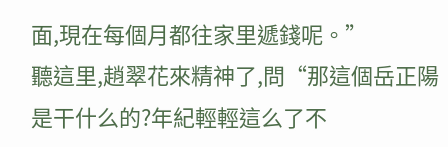面,現在每個月都往家里遞錢呢。”
聽這里,趙翠花來精神了,問“那這個岳正陽是干什么的?年紀輕輕這么了不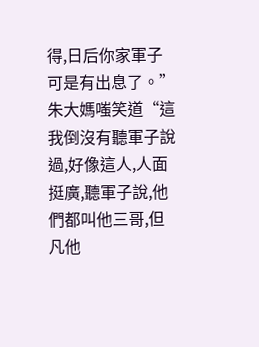得,日后你家軍子可是有出息了。”
朱大媽嗤笑道“這我倒沒有聽軍子說過,好像這人,人面挺廣,聽軍子說,他們都叫他三哥,但凡他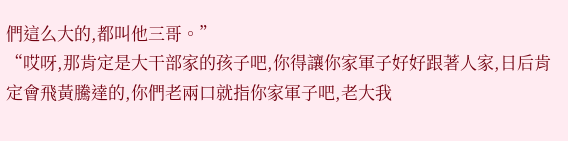們這么大的,都叫他三哥。”
“哎呀,那肯定是大干部家的孩子吧,你得讓你家軍子好好跟著人家,日后肯定會飛黃騰達的,你們老兩口就指你家軍子吧,老大我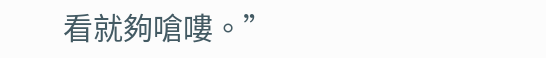看就夠嗆嘍。”